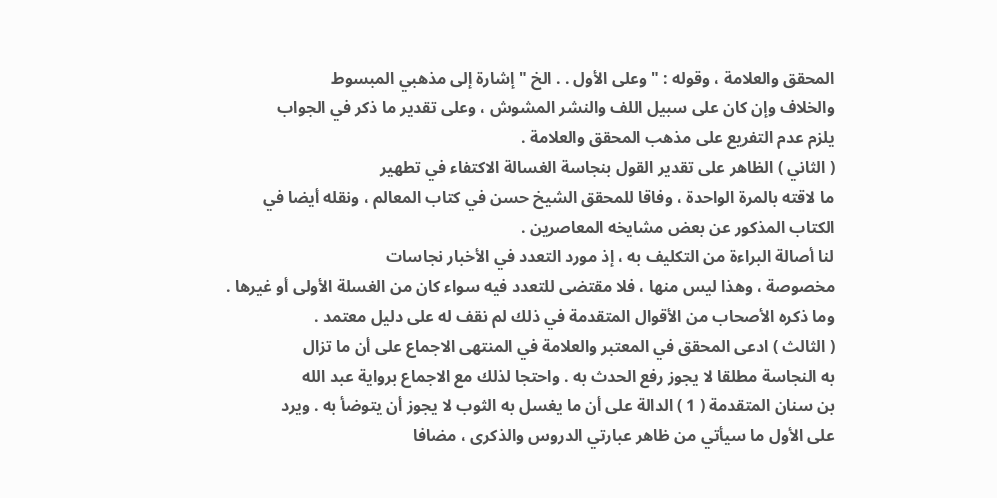المحقق والعلامة ، وقوله : " وعلى الأول . . الخ " إشارة إلى مذهبي المبسوط
والخلاف وإن كان على سبيل اللف والنشر المشوش ، وعلى تقدير ما ذكر في الجواب
يلزم عدم التفريع على مذهب المحقق والعلامة .
( الثاني ) الظاهر على تقدير القول بنجاسة الغسالة الاكتفاء في تطهير
ما لاقته بالمرة الواحدة ، وفاقا للمحقق الشيخ حسن في كتاب المعالم ، ونقله أيضا في
الكتاب المذكور عن بعض مشايخه المعاصرين .
لنا أصالة البراءة من التكليف به ، إذ مورد التعدد في الأخبار نجاسات
مخصوصة ، وهذا ليس منها ، فلا مقتضى للتعدد فيه سواء كان من الغسلة الأولى أو غيرها .
وما ذكره الأصحاب من الأقوال المتقدمة في ذلك لم نقف له على دليل معتمد .
( الثالث ) ادعى المحقق في المعتبر والعلامة في المنتهى الاجماع على أن ما تزال
به النجاسة مطلقا لا يجوز رفع الحدث به . واحتجا لذلك مع الاجماع برواية عبد الله
بن سنان المتقدمة ( 1 ) الدالة على أن ما يغسل به الثوب لا يجوز أن يتوضأ به . ويرد
على الأول ما سيأتي من ظاهر عبارتي الدروس والذكرى ، مضافا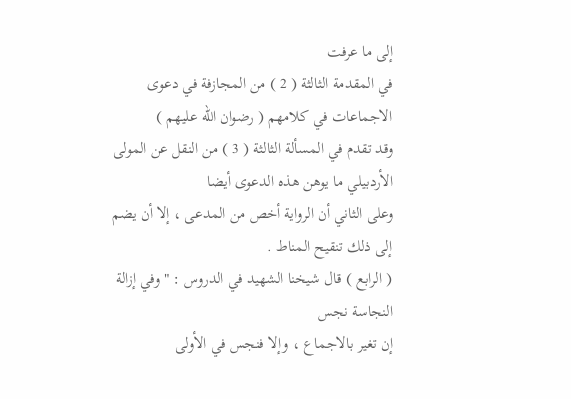إلى ما عرفت
في المقدمة الثالثة ( 2 ) من المجازفة في دعوى الاجماعات في كلامهم ( رضوان الله عليهم )
وقد تقدم في المسألة الثالثة ( 3 ) من النقل عن المولى الأردبيلي ما يوهن هذه الدعوى أيضا
وعلى الثاني أن الرواية أخص من المدعى ، إلا أن يضم إلى ذلك تنقيح المناط .
( الرابع ) قال شيخنا الشهيد في الدروس : " وفي إزالة النجاسة نجس
إن تغير بالاجماع ، وإلا فنجس في الأولى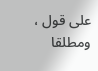على قول ، ومطلقا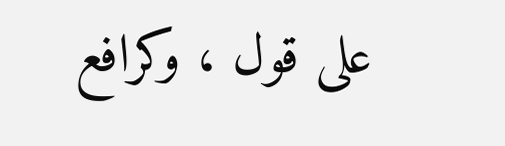على قول ، وكرافع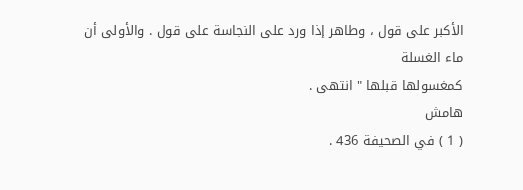الأكبر على قول ، وطاهر إذا ورد على النجاسة على قول . والأولى أن ماء الغسلة
كمغسولها قبلها " انتهى .
هامش
( 1 ) في الصحيفة 436 .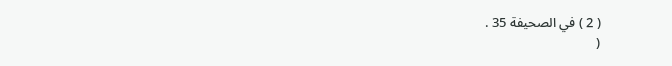( 2 ) في الصحيفة 35 .
(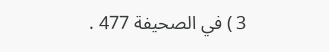3 ) في الصحيفة 477 .